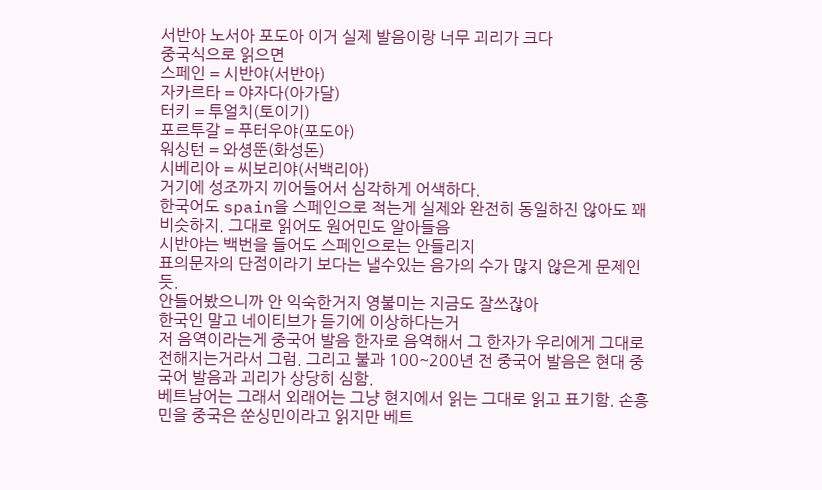서반아 노서아 포도아 이거 실제 발음이랑 너무 괴리가 크다
중국식으로 읽으면
스페인 = 시반야(서반아)
자카르타 = 야자다(아가달)
터키 = 투얼치(토이기)
포르투갈 = 푸터우야(포도아)
워싱턴 = 와셩뚠(화성돈)
시베리아 = 씨보리야(서백리아)
거기에 성조까지 끼어들어서 심각하게 어색하다.
한국어도 spain을 스페인으로 적는게 실제와 완전히 동일하진 않아도 꽤 비슷하지. 그대로 읽어도 원어민도 알아들음
시반야는 백번을 들어도 스페인으로는 안들리지
표의문자의 단점이라기 보다는 낼수있는 음가의 수가 많지 않은게 문제인듯.
안들어봤으니까 안 익숙한거지 영불미는 지금도 잘쓰잖아
한국인 말고 네이티브가 듣기에 이상하다는거
저 음역이라는게 중국어 발음 한자로 음역해서 그 한자가 우리에게 그대로 전해지는거라서 그럼. 그리고 불과 100~200년 전 중국어 발음은 현대 중국어 발음과 괴리가 상당히 심함.
베트남어는 그래서 외래어는 그냥 현지에서 읽는 그대로 읽고 표기함. 손흥민을 중국은 쑨싱민이라고 읽지만 베트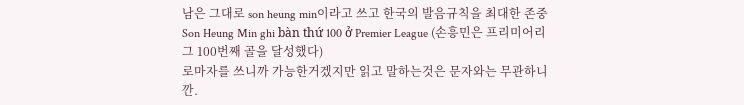남은 그대로 son heung min이라고 쓰고 한국의 발음규칙을 최대한 존중
Son Heung Min ghi bàn thứ 100 ở Premier League (손흥민은 프리미어리그 100번째 골을 달성했다)
로마자를 쓰니까 가능한거겠지만 읽고 말하는것은 문자와는 무관하니깐.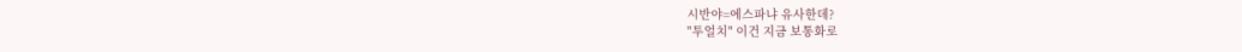시반야=에스파냐 유사한데?
"투얼치" 이건 지금 보통화로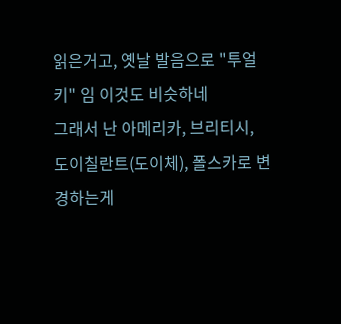읽은거고, 옛날 발음으로 "투얼키" 임 이것도 비슷하네
그래서 난 아메리카, 브리티시, 도이칠란트(도이체), 폴스카로 변경하는게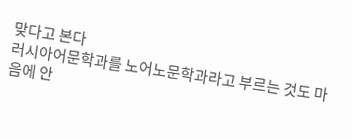맞다고 본다
러시아어문학과를 노어노문학과라고 부르는 것도 마음에 안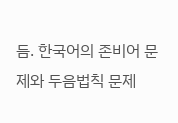듬. 한국어의 존비어 문제와 두음법칙 문제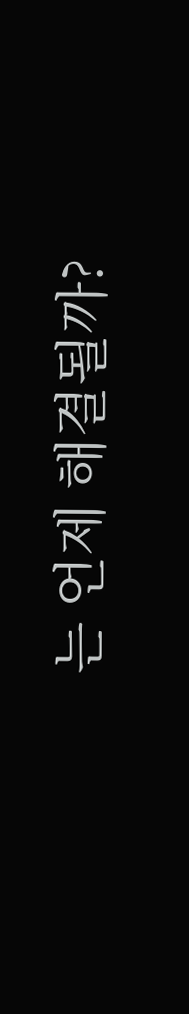는 언제 해결될까?